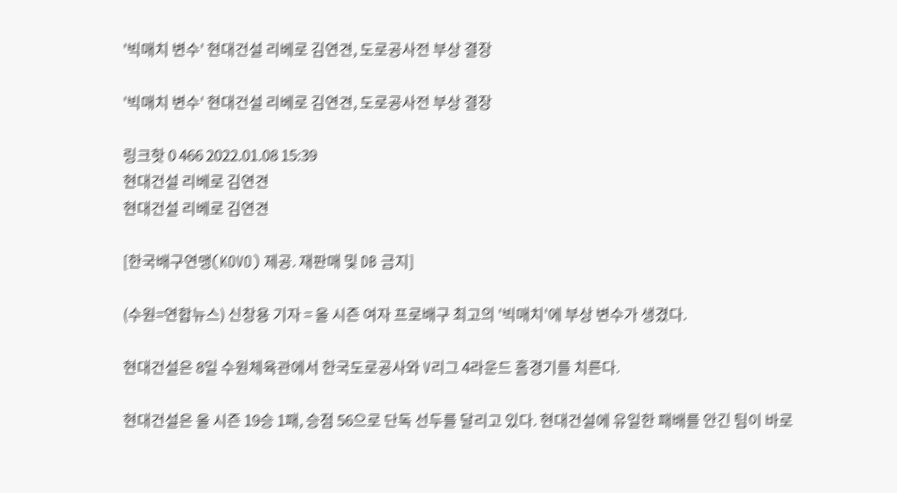'빅매치 변수' 현대건설 리베로 김연견, 도로공사전 부상 결장

'빅매치 변수' 현대건설 리베로 김연견, 도로공사전 부상 결장

링크핫 0 466 2022.01.08 15:39
현대건설 리베로 김연견
현대건설 리베로 김연견

[한국배구연맹(KOVO) 제공. 재판매 및 DB 금지]

(수원=연합뉴스) 신창용 기자 = 올 시즌 여자 프로배구 최고의 '빅매치'에 부상 변수가 생겼다.

현대건설은 8일 수원체육관에서 한국도로공사와 V리그 4라운드 홈경기를 치른다.

현대건설은 올 시즌 19승 1패, 승점 56으로 단독 선두를 달리고 있다. 현대건설에 유일한 패배를 안긴 팀이 바로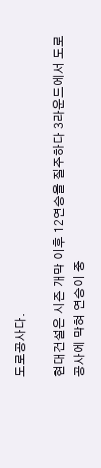도로공사다.

현대건설은 시즌 개막 이후 12연승을 질주하다 3라운드에서 도로공사에 막혀 연승이 중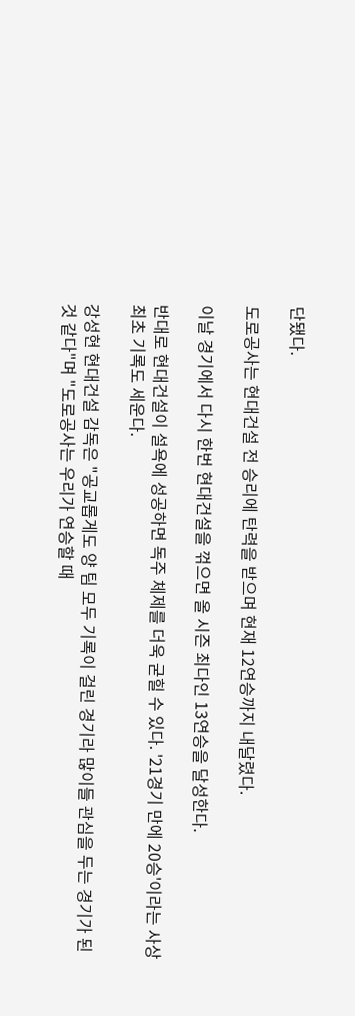단됐다.

도로공사는 현대건설 전 승리에 탄력을 받으며 현재 12연승까지 내달렸다.

이날 경기에서 다시 한번 현대건설을 꺾으면 올 시즌 최다인 13연승을 달성한다.

반대로 현대건설이 설욕에 성공하면 독주 체제를 더욱 굳힐 수 있다. '21경기 만에 20승'이라는 사상 최초 기록도 세운다.

강성현 현대건설 감독은 "공교롭게도 양 팀 모두 기록이 걸린 경기라 많이들 관심을 두는 경기가 된 것 같다"며 "도로공사는 우리가 연승할 때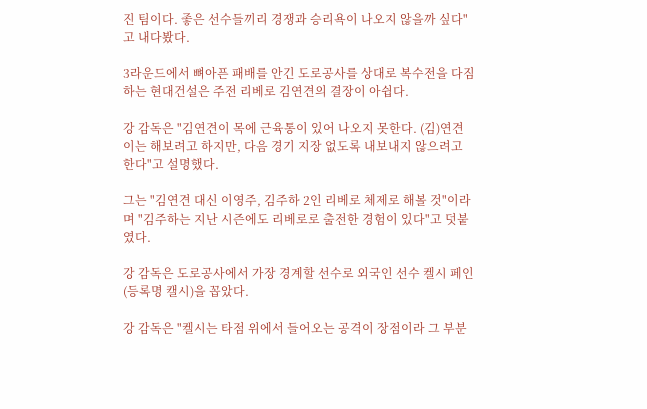진 팀이다. 좋은 선수들끼리 경쟁과 승리욕이 나오지 않을까 싶다"고 내다봤다.

3라운드에서 뼈아픈 패배를 안긴 도로공사를 상대로 복수전을 다짐하는 현대건설은 주전 리베로 김연견의 결장이 아쉽다.

강 감독은 "김연견이 목에 근육통이 있어 나오지 못한다. (김)연견이는 해보려고 하지만, 다음 경기 지장 없도록 내보내지 않으려고 한다"고 설명했다.

그는 "김연견 대신 이영주, 김주하 2인 리베로 체제로 해볼 것"이라며 "김주하는 지난 시즌에도 리베로로 출전한 경험이 있다"고 덧붙였다.

강 감독은 도로공사에서 가장 경계할 선수로 외국인 선수 켈시 페인(등록명 캘시)을 꼽았다.

강 감독은 "켈시는 타점 위에서 들어오는 공격이 장점이라 그 부분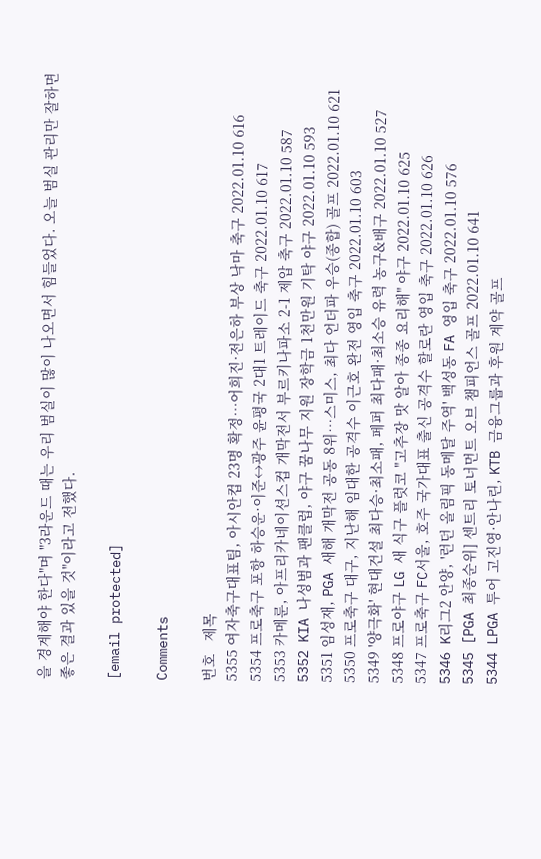을 경계해야 한다"며 "3라운드 때는 우리 범실이 많이 나오면서 힘들었다. 오늘 범실 관리만 잘하면 좋은 결과 있을 것"이라고 전했다.

[email protected]

Comments

번호   제목
5355 여자축구대표팀, 아시안컵 23명 확정…어희진·전은하 부상 낙마 축구 2022.01.10 616
5354 프로축구 포항 하승운·이준↔광주 윤평국 2대1 트레이드 축구 2022.01.10 617
5353 카메룬, 아프리카네이션스컵 개막전서 부르키나파소 2-1 제압 축구 2022.01.10 587
5352 KIA 나성범과 팬클럽, 야구 꿈나무 지원 장학금 1천만원 기탁 야구 2022.01.10 593
5351 임성재, PGA 새해 개막전 공동 8위…스미스, 최다 언더파 우승(종합) 골프 2022.01.10 621
5350 프로축구 대구, 지난해 임대한 공격수 이근호 완전 영입 축구 2022.01.10 603
5349 '양극화' 현대건설 최다승·최소패, 페퍼 최다패·최소승 유력 농구&배구 2022.01.10 527
5348 프로야구 LG 새 식구 플럿코 "고추장 맛 알아 종종 요리해" 야구 2022.01.10 625
5347 프로축구 FC서울, 호주 국가대표 출신 공격수 할로란 영입 축구 2022.01.10 626
5346 K리그2 안양, '런던 올림픽 동메달 주역' 백성동 FA 영입 축구 2022.01.10 576
5345 [PGA 최종순위] 센트리 토너먼트 오브 챔피언스 골프 2022.01.10 641
5344 LPGA 투어 고진영·안나린, KTB 금융그룹과 후원 계약 골프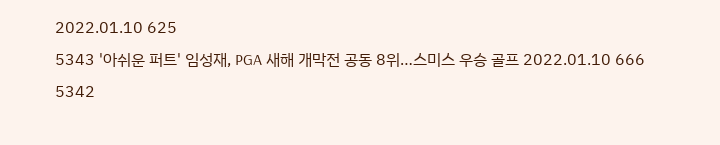2022.01.10 625
5343 '아쉬운 퍼트' 임성재, PGA 새해 개막전 공동 8위…스미스 우승 골프 2022.01.10 666
5342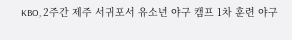KBO, 2주간 제주 서귀포서 유소년 야구 캠프 1차 훈련 야구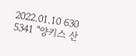2022.01.10 630
5341 "양키스 산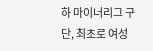하 마이너리그 구단, 최초로 여성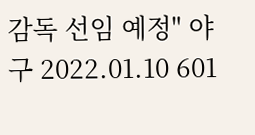감독 선임 예정" 야구 2022.01.10 601